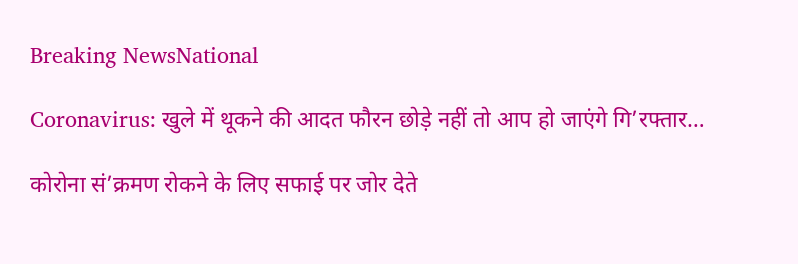Breaking NewsNational

Coronavirus: खुले में थूकने की आदत फौरन छोड़े नहीं तो आप हो जाएंगे गि’रफ्तार…

कोरोना सं’क्रमण रोकने के लिए सफाई पर जोर देते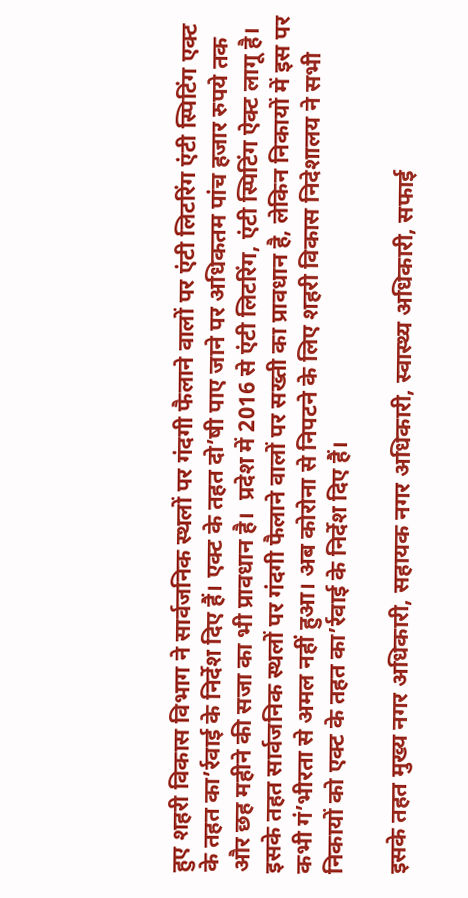हुए शहरी विकास विभाग ने सार्वजनिक स्थलों पर गंदगी फैलाने वालों पर एंटी लिटरिंग एंटी स्पिटिंग एक्ट के तहत का’र्रवाई के निर्देश दिए हैं। एक्ट के तहत दो’षी पाए जाने पर अधिकतम पांच हजार रुपये तक और छह महीने की सजा का भी प्रावधान है।  प्रदेश में 2016 से एंटी लिटरिंग, एंटी स्पिटिंग ऐक्ट लागू है। इसके तहत सार्वजनिक स्थलों पर गंदगी फैलाने वालों पर सख्ती का प्रावधान है, लेकिन निकायों में इस पर कभी गं’भीरता से अमल नहीं हुआ। अब कोरोना से निपटने के लिए शहरी विकास निदेशालय ने सभी निकायों को एक्ट के तहत का’र्रवाई के निर्देश दिए हैं।

इसके तहत मुख्य नगर अधिकारी, सहायक नगर अधिकारी, स्वास्थ्य अधिकारी, सफाई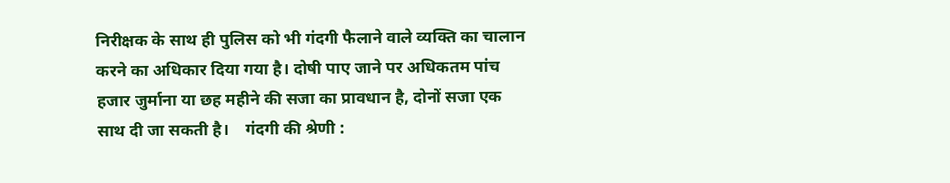निरीक्षक के साथ ही पुलिस को भी गंदगी फैलाने वाले व्यक्ति का चालान करने का अधिकार दिया गया है। दोषी पाए जाने पर अधिकतम पांच हजार जुर्माना या छह महीने की सजा का प्रावधान है, दोनों सजा एक साथ दी जा सकती है।    गंदगी की श्रेणी :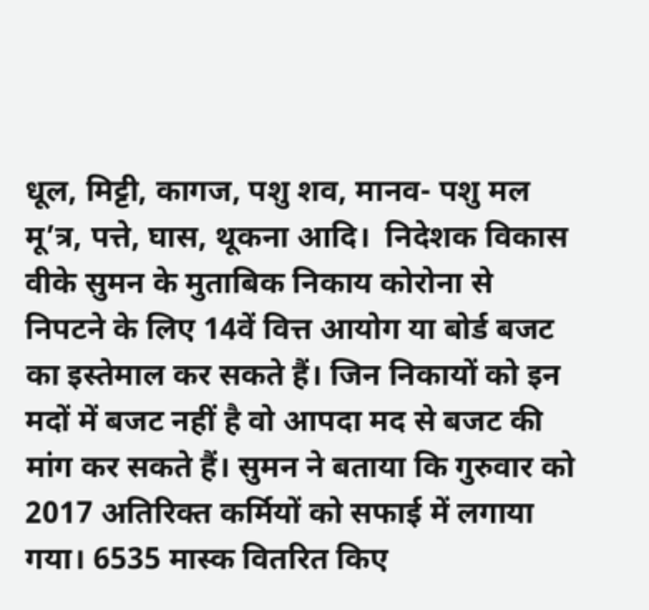धूल, मिट्टी, कागज, पशु शव, मानव- पशु मल मू’त्र, पत्ते, घास, थूकना आदि।  निदेशक विकास वीके सुमन के मुताबिक निकाय कोरोना से निपटने के लिए 14वें वित्त आयोग या बोर्ड बजट का इस्तेमाल कर सकते हैं। जिन निकायों को इन मदों में बजट नहीं है वो आपदा मद से बजट की मांग कर सकते हैं। सुमन ने बताया कि गुरुवार को 2017 अतिरिक्त कर्मियों को सफाई में लगाया गया। 6535 मास्क वितरित किए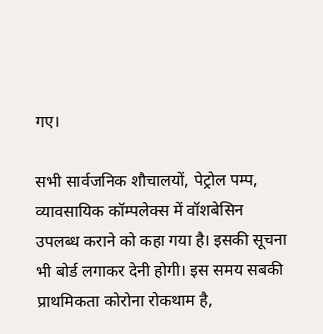गए।

सभी सार्वजनिक शौचालयों, पेट्रोल पम्प,  व्यावसायिक कॉम्पलेक्स में वॉशबेसिन उपलब्ध कराने को कहा गया है। इसकी सूचना भी बोर्ड लगाकर देनी होगी। इस समय सबकी प्राथमिकता कोरोना रोकथाम है,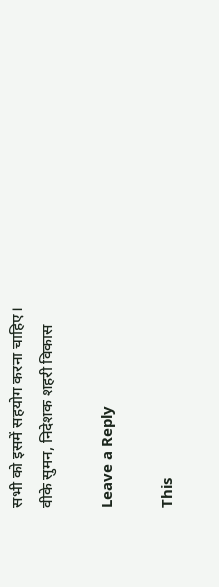सभी को इसमें सहयोग करना चाहिए।
वीके सुमन, निदेशक शहरी विकास

Leave a Reply

This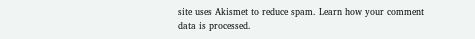site uses Akismet to reduce spam. Learn how your comment data is processed.